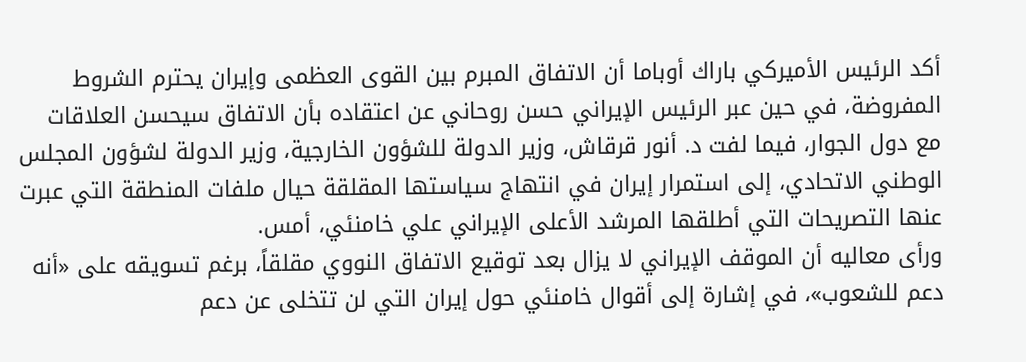أكد الرئيس الأميركي باراك أوباما أن الاتفاق المبرم بين القوى العظمى وإيران يحترم الشروط المفروضة، في حين عبر الرئيس الإيراني حسن روحاني عن اعتقاده بأن الاتفاق سيحسن العلاقات مع دول الجوار، فيما لفت د. أنور قرقاش، وزير الدولة للشؤون الخارجية، وزير الدولة لشؤون المجلس الوطني الاتحادي، إلى استمرار إيران في انتهاج سياستها المقلقة حيال ملفات المنطقة التي عبرت عنها التصريحات التي أطلقها المرشد الأعلى الإيراني علي خامنئي، أمس.
ورأى معاليه أن الموقف الإيراني لا يزال بعد توقيع الاتفاق النووي مقلقاً، برغم تسويقه على «أنه دعم للشعوب»، في إشارة إلى أقوال خامنئي حول إيران التي لن تتخلى عن دعم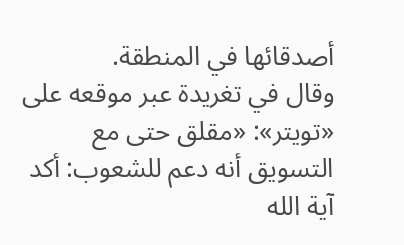أصدقائها في المنطقة.
وقال في تغريدة عبر موقعه على «تويتر»: «مقلق حتى مع التسويق أنه دعم للشعوب: أكد آية الله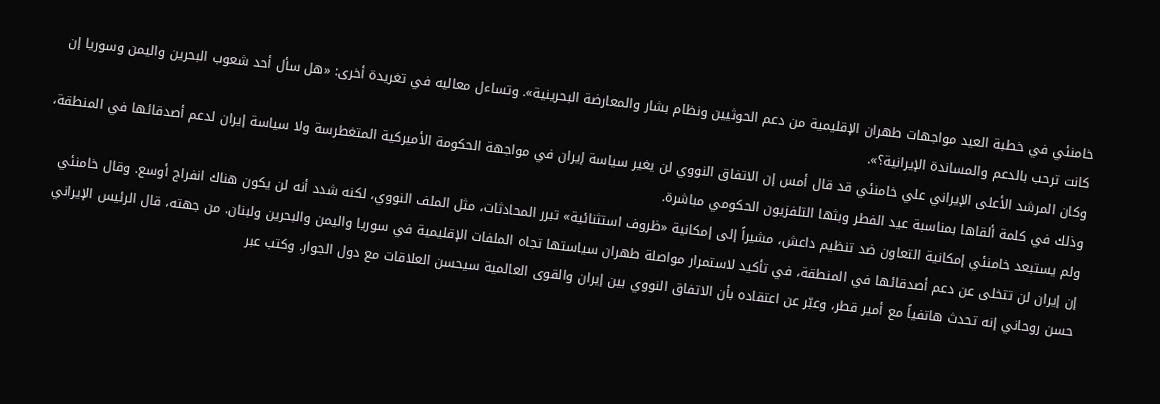خامنئي في خطبة العيد مواجهات طهران الإقليمية من دعم الحوثيين ونظام بشار والمعارضة البحرينية». وتساءل معاليه في تغريدة أخرى: «هل سأل أحد شعوب البحرين واليمن وسوريا إن كانت ترحب بالدعم والمساندة الإيرانية؟».
وكان المرشد الأعلى الإيراني علي خامنئي قد قال أمس إن الاتفاق النووي لن يغير سياسة إيران في مواجهة الحكومة الأميركية المتغطرسة ولا سياسة إيران لدعم أصدقائها في المنطقة، وذلك في كلمة ألقاها بمناسبة عيد الفطر وبثها التلفزيون الحكومي مباشرة.
ولم يستبعد خامنئي إمكانية التعاون ضد تنظيم داعش، مشيراً إلى إمكانية «ظروف استثنائية» تبرر المحادثات، مثل الملف النووي، لكنه شدد أنه لن يكون هناك انفراج أوسع. وقال خامنئي إن إيران لن تتخلى عن دعم أصدقائها في المنطقة، في تأكيد لاستمرار مواصلة طهران سياستها تجاه الملفات الإقليمية في سوريا واليمن والبحرين ولبنان. من جهته، قال الرئيس الإيراني حسن روحاني إنه تحدث هاتفياً مع أمير قطر، وعبّر عن اعتقاده بأن الاتفاق النووي بين إيران والقوى العالمية سيحسن العلاقات مع دول الجوار. وكتب عبر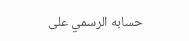حسابه الرسمي على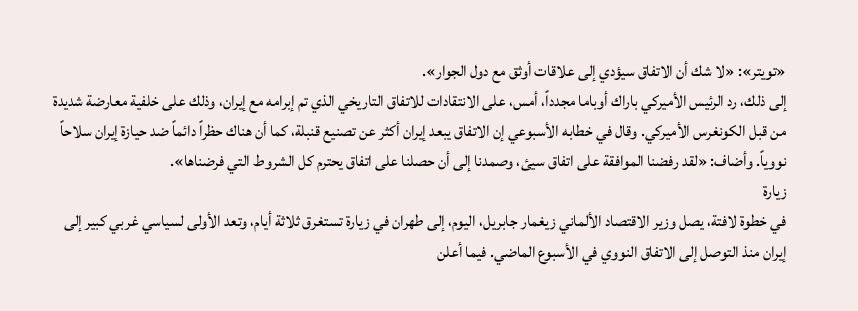«تويتر»: «لا شك أن الاتفاق سيؤدي إلى علاقات أوثق مع دول الجوار».
إلى ذلك، رد الرئيس الأميركي باراك أوباما مجدداً، أمس، على الانتقادات للاتفاق التاريخي الذي تم إبرامه مع إيران، وذلك على خلفية معارضة شديدة من قبل الكونغرس الأميركي. وقال في خطابه الأسبوعي إن الاتفاق يبعد إيران أكثر عن تصنيع قنبلة، كما أن هناك حظراً دائماً ضد حيازة إيران سلاحاً نووياً. وأضاف: «لقد رفضنا الموافقة على اتفاق سيئ، وصمدنا إلى أن حصلنا على اتفاق يحترم كل الشروط التي فرضناها».
زيارة
في خطوة لافتة، يصل وزير الاقتصاد الألماني زيغمار جابريل، اليوم، إلى طهران في زيارة تستغرق ثلاثة أيام، وتعد الأولى لسياسي غربي كبير إلى إيران منذ التوصل إلى الاتفاق النووي في الأسبوع الماضي. فيما أعلن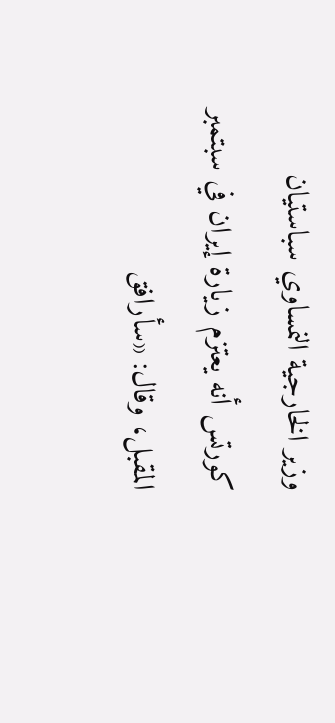وزير الخارجية النمساوي سباستيان كورتس أنه يعتزم زيارة إيران في سبتمبر المقبل، وقال: «سأرافق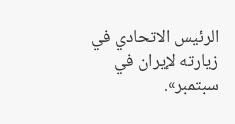الرئيس الاتحادي في زيارته لإيران في سبتمبر».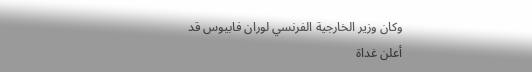وكان وزير الخارجية الفرنسي لوران فابيوس قد أعلن غداة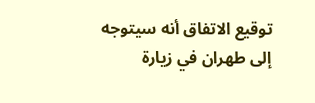توقيع الاتفاق أنه سيتوجه إلى طهران في زيارة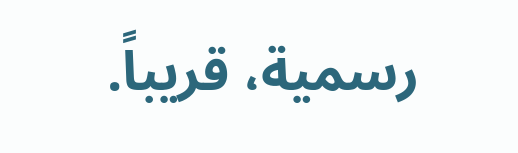رسمية، قريباً.